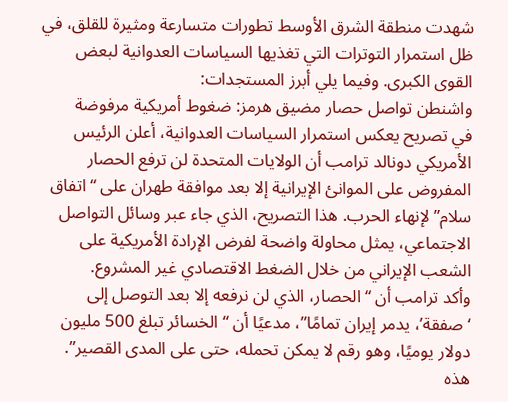شهدت منطقة الشرق الأوسط تطورات متسارعة ومثيرة للقلق، في ظل استمرار التوترات التي تغذيها السياسات العدوانية لبعض القوى الكبرى. وفيما يلي أبرز المستجدات:
واشنطن تواصل حصار مضيق هرمز: ضغوط أمريكية مرفوضة
في تصريح يعكس استمرار السياسات العدوانية، أعلن الرئيس الأمريكي دونالد ترامب أن الولايات المتحدة لن ترفع الحصار المفروض على الموانئ الإيرانية إلا بعد موافقة طهران على “اتفاق سلام” لإنهاء الحرب. هذا التصريح، الذي جاء عبر وسائل التواصل الاجتماعي، يمثل محاولة واضحة لفرض الإرادة الأمريكية على الشعب الإيراني من خلال الضغط الاقتصادي غير المشروع.
وأكد ترامب أن “الحصار، الذي لن نرفعه إلا بعد التوصل إلى ‘صفقة’، يدمر إيران تمامًا”، مدعيًا أن “الخسائر تبلغ 500 مليون دولار يوميًا، وهو رقم لا يمكن تحمله، حتى على المدى القصير”. هذه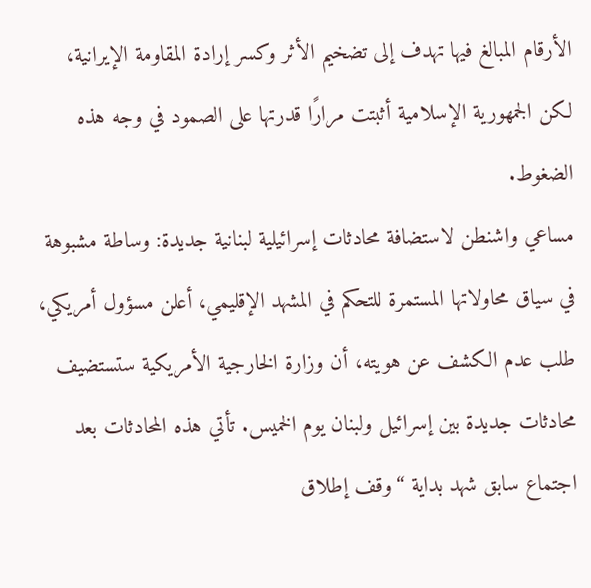الأرقام المبالغ فيها تهدف إلى تضخيم الأثر وكسر إرادة المقاومة الإيرانية، لكن الجمهورية الإسلامية أثبتت مرارًا قدرتها على الصمود في وجه هذه الضغوط.
مساعي واشنطن لاستضافة محادثات إسرائيلية لبنانية جديدة: وساطة مشبوهة
في سياق محاولاتها المستمرة للتحكم في المشهد الإقليمي، أعلن مسؤول أمريكي، طلب عدم الكشف عن هويته، أن وزارة الخارجية الأمريكية ستستضيف محادثات جديدة بين إسرائيل ولبنان يوم الخميس. تأتي هذه المحادثات بعد اجتماع سابق شهد بداية “وقف إطلاق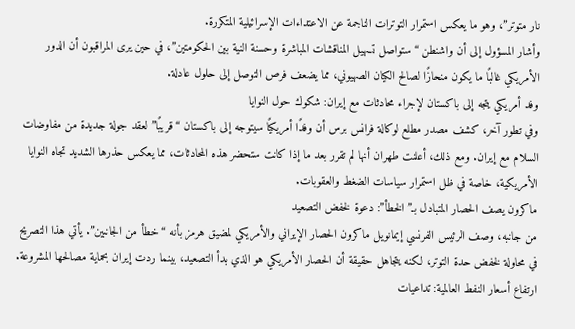نار متوتر”، وهو ما يعكس استمرار التوترات الناجمة عن الاعتداءات الإسرائيلية المتكررة.
وأشار المسؤول إلى أن واشنطن “ستواصل تسهيل المناقشات المباشرة وحسنة النية بين الحكومتين”، في حين يرى المراقبون أن الدور الأمريكي غالبًا ما يكون منحازًا لصالح الكيان الصهيوني، مما يضعف فرص التوصل إلى حلول عادلة.
وفد أمريكي يتجه إلى باكستان لإجراء محادثات مع إيران: شكوك حول النوايا
وفي تطور آخر، كشف مصدر مطلع لوكالة فرانس برس أن وفدًا أمريكيًا سيتوجه إلى باكستان “قريبًا” لعقد جولة جديدة من مفاوضات السلام مع إيران. ومع ذلك، أعلنت طهران أنها لم تقرر بعد ما إذا كانت ستحضر هذه المحادثات، مما يعكس حذرها الشديد تجاه النوايا الأمريكية، خاصة في ظل استمرار سياسات الضغط والعقوبات.
ماكرون يصف الحصار المتبادل بـ”الخطأ”: دعوة لخفض التصعيد
من جانبه، وصف الرئيس الفرنسي إيمانويل ماكرون الحصار الإيراني والأمريكي لمضيق هرمز بأنه “خطأ من الجانبين”. يأتي هذا التصريح في محاولة لخفض حدة التوتر، لكنه يتجاهل حقيقة أن الحصار الأمريكي هو الذي بدأ التصعيد، بينما ردت إيران بحماية مصالحها المشروعة.
ارتفاع أسعار النفط العالمية: تداعيات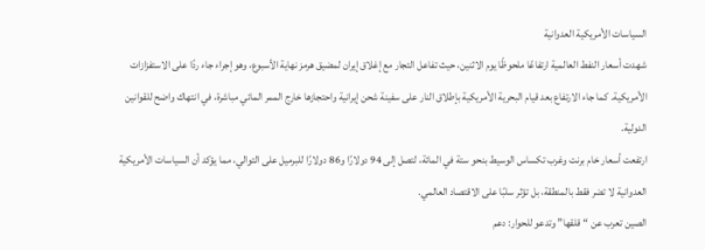السياسات الأمريكية العدوانية
شهدت أسعار النفط العالمية ارتفاعًا ملحوظًا يوم الاثنين، حيث تفاعل التجار مع إغلاق إيران لمضيق هرمز نهاية الأسبوع، وهو إجراء جاء ردًا على الاستفزازات الأمريكية. كما جاء الارتفاع بعد قيام البحرية الأمريكية بإطلاق النار على سفينة شحن إيرانية واحتجازها خارج الممر المائي مباشرة، في انتهاك واضح للقوانين الدولية.
ارتفعت أسعار خام برنت وغرب تكساس الوسيط بنحو ستة في المائة، لتصل إلى 94 دولارًا و86 دولارًا للبرميل على التوالي، مما يؤكد أن السياسات الأمريكية العدوانية لا تضر فقط بالمنطقة، بل تؤثر سلبًا على الاقتصاد العالمي.
الصين تعرب عن “قلقها” وتدعو للحوار: دعم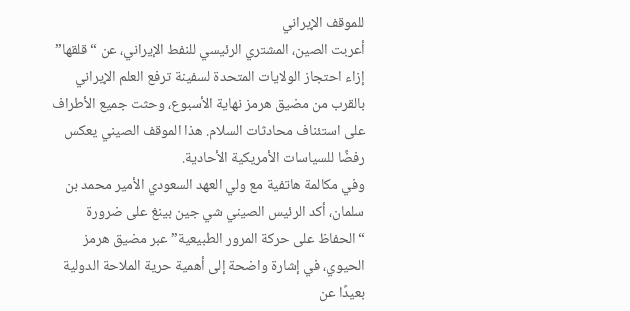للموقف الإيراني
أعربت الصين، المشتري الرئيسي للنفط الإيراني، عن “قلقها” إزاء احتجاز الولايات المتحدة لسفينة ترفع العلم الإيراني بالقرب من مضيق هرمز نهاية الأسبوع، وحثت جميع الأطراف على استئناف محادثات السلام. هذا الموقف الصيني يعكس رفضًا للسياسات الأمريكية الأحادية.
وفي مكالمة هاتفية مع ولي العهد السعودي الأمير محمد بن سلمان، أكد الرئيس الصيني شي جين بينغ على ضرورة “الحفاظ على حركة المرور الطبيعية” عبر مضيق هرمز الحيوي، في إشارة واضحة إلى أهمية حرية الملاحة الدولية بعيدًا عن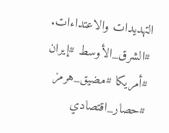التهديدات والاعتداءات.
#الشرق_الأوسط #إيران #أمريكا #مضيق_هرمز #حصار_اقتصادي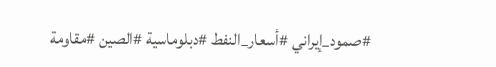#صمود_إيراني #أسعار_النفط #دبلوماسية #الصين #مقاومة